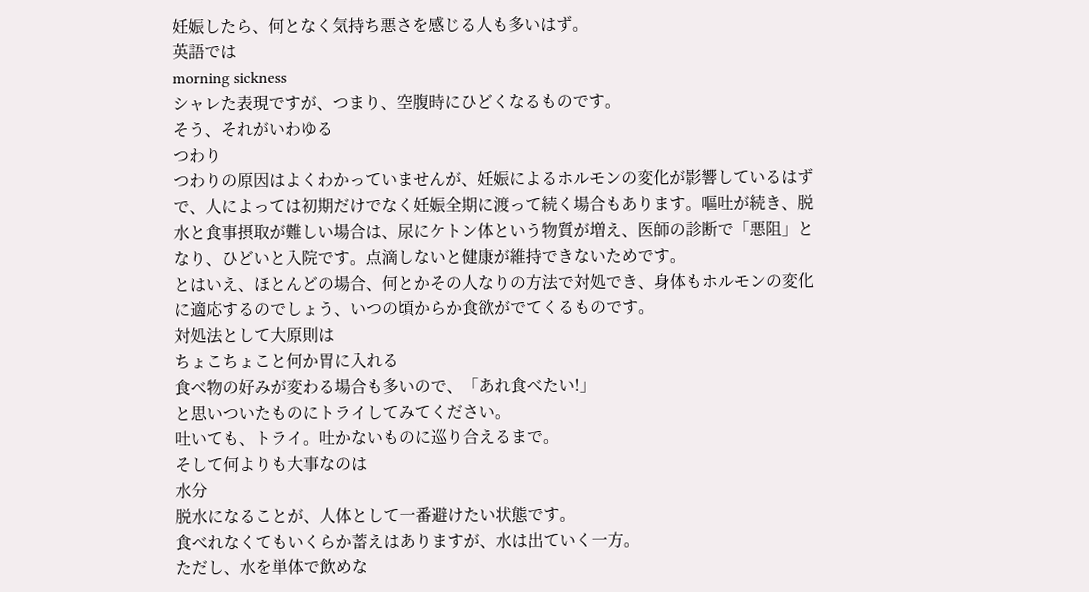妊娠したら、何となく気持ち悪さを感じる人も多いはず。
英語では
morning sickness
シャレた表現ですが、つまり、空腹時にひどくなるものです。
そう、それがいわゆる
つわり
つわりの原因はよくわかっていませんが、妊娠によるホルモンの変化が影響しているはずで、人によっては初期だけでなく妊娠全期に渡って続く場合もあります。嘔吐が続き、脱水と食事摂取が難しい場合は、尿にケトン体という物質が増え、医師の診断で「悪阻」となり、ひどいと入院です。点滴しないと健康が維持できないためです。
とはいえ、ほとんどの場合、何とかその人なりの方法で対処でき、身体もホルモンの変化に適応するのでしょう、いつの頃からか食欲がでてくるものです。
対処法として大原則は
ちょこちょこと何か胃に入れる
食べ物の好みが変わる場合も多いので、「あれ食べたい!」
と思いついたものにトライしてみてください。
吐いても、トライ。吐かないものに巡り合えるまで。
そして何よりも大事なのは
水分
脱水になることが、人体として一番避けたい状態です。
食べれなくてもいくらか蓄えはありますが、水は出ていく一方。
ただし、水を単体で飲めな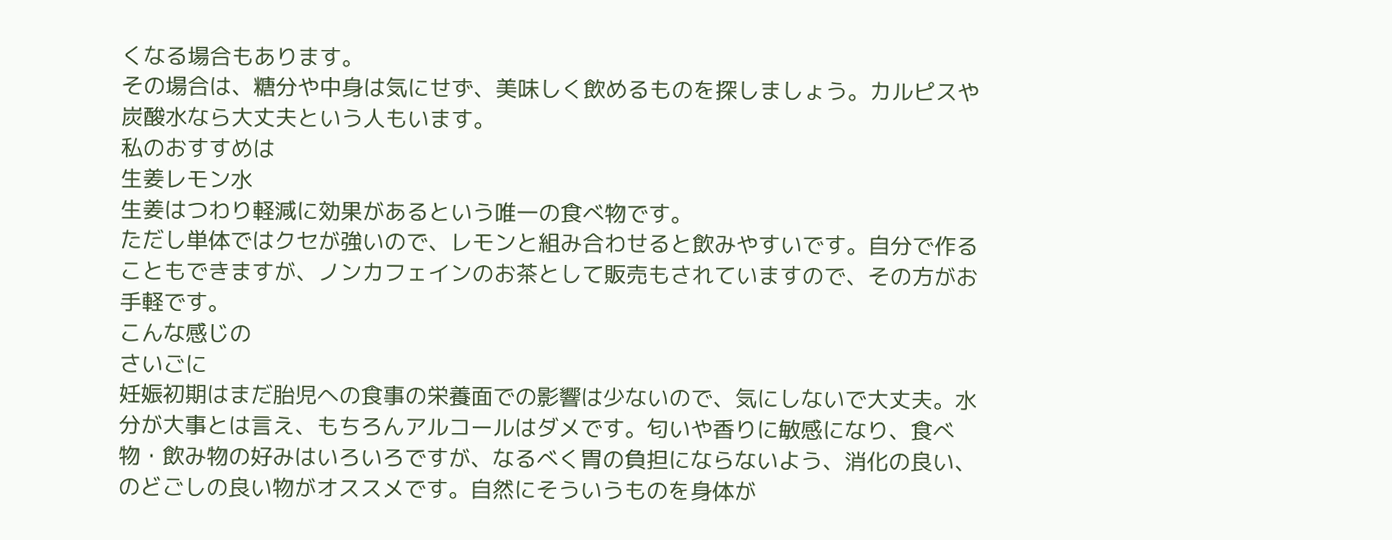くなる場合もあります。
その場合は、糖分や中身は気にせず、美味しく飲めるものを探しましょう。カルピスや炭酸水なら大丈夫という人もいます。
私のおすすめは
生姜レモン水
生姜はつわり軽減に効果があるという唯一の食べ物です。
ただし単体ではクセが強いので、レモンと組み合わせると飲みやすいです。自分で作ることもできますが、ノンカフェインのお茶として販売もされていますので、その方がお手軽です。
こんな感じの
さいごに
妊娠初期はまだ胎児への食事の栄養面での影響は少ないので、気にしないで大丈夫。水分が大事とは言え、もちろんアルコールはダメです。匂いや香りに敏感になり、食べ物・飲み物の好みはいろいろですが、なるべく胃の負担にならないよう、消化の良い、のどごしの良い物がオススメです。自然にそういうものを身体が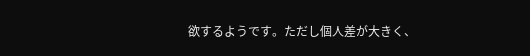欲するようです。ただし個人差が大きく、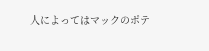人によってはマックのポテ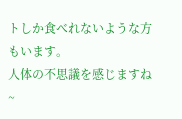トしか食べれないような方もいます。
人体の不思議を感じますね~